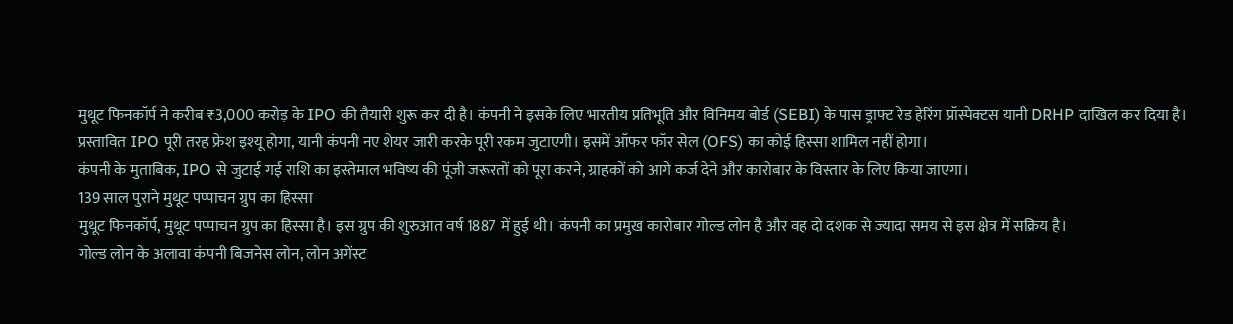मुथूट फिनकॉर्प ने करीब ₹3,000 करोड़ के IPO की तैयारी शुरू कर दी है। कंपनी ने इसके लिए भारतीय प्रतिभूति और विनिमय बोर्ड (SEBI) के पास ड्राफ्ट रेड हेरिंग प्रॉस्पेक्टस यानी DRHP दाखिल कर दिया है। प्रस्तावित IPO पूरी तरह फ्रेश इश्यू होगा, यानी कंपनी नए शेयर जारी करके पूरी रकम जुटाएगी। इसमें ऑफर फॉर सेल (OFS) का कोई हिस्सा शामिल नहीं होगा।
कंपनी के मुताबिक, IPO से जुटाई गई राशि का इस्तेमाल भविष्य की पूंजी जरूरतों को पूरा करने, ग्राहकों को आगे कर्ज देने और कारोबार के विस्तार के लिए किया जाएगा।
139 साल पुराने मुथूट पप्पाचन ग्रुप का हिस्सा
मुथूट फिनकॉर्प, मुथूट पप्पाचन ग्रुप का हिस्सा है। इस ग्रुप की शुरुआत वर्ष 1887 में हुई थी। कंपनी का प्रमुख कारोबार गोल्ड लोन है और वह दो दशक से ज्यादा समय से इस क्षेत्र में सक्रिय है।
गोल्ड लोन के अलावा कंपनी बिजनेस लोन, लोन अगेंस्ट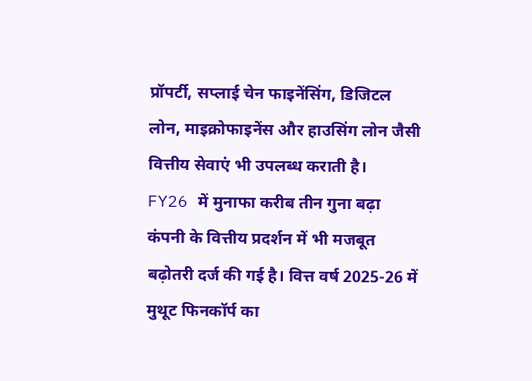प्रॉपर्टी, सप्लाई चेन फाइनेंसिंग, डिजिटल लोन, माइक्रोफाइनेंस और हाउसिंग लोन जैसी वित्तीय सेवाएं भी उपलब्ध कराती है।
FY26 में मुनाफा करीब तीन गुना बढ़ा
कंपनी के वित्तीय प्रदर्शन में भी मजबूत बढ़ोतरी दर्ज की गई है। वित्त वर्ष 2025-26 में मुथूट फिनकॉर्प का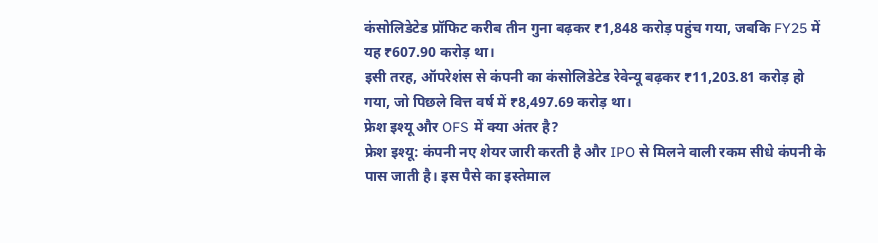कंसोलिडेटेड प्रॉफिट करीब तीन गुना बढ़कर ₹1,848 करोड़ पहुंच गया, जबकि FY25 में यह ₹607.90 करोड़ था।
इसी तरह, ऑपरेशंस से कंपनी का कंसोलिडेटेड रेवेन्यू बढ़कर ₹11,203.81 करोड़ हो गया, जो पिछले वित्त वर्ष में ₹8,497.69 करोड़ था।
फ्रेश इश्यू और OFS में क्या अंतर है?
फ्रेश इश्यू: कंपनी नए शेयर जारी करती है और IPO से मिलने वाली रकम सीधे कंपनी के पास जाती है। इस पैसे का इस्तेमाल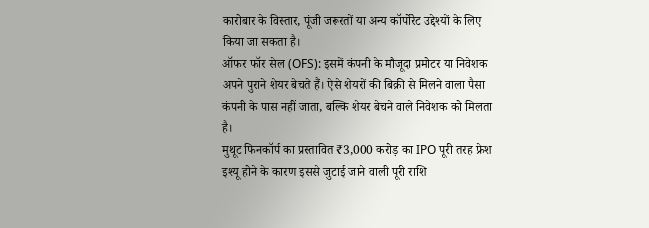कारोबार के विस्तार, पूंजी जरूरतों या अन्य कॉर्पोरेट उद्देश्यों के लिए किया जा सकता है।
ऑफर फॉर सेल (OFS): इसमें कंपनी के मौजूदा प्रमोटर या निवेशक अपने पुराने शेयर बेचते हैं। ऐसे शेयरों की बिक्री से मिलने वाला पैसा कंपनी के पास नहीं जाता, बल्कि शेयर बेचने वाले निवेशक को मिलता है।
मुथूट फिनकॉर्प का प्रस्तावित ₹3,000 करोड़ का IPO पूरी तरह फ्रेश इश्यू होने के कारण इससे जुटाई जाने वाली पूरी राशि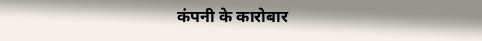कंपनी के कारोबार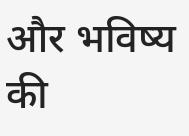और भविष्य की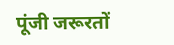पूंजी जरूरतों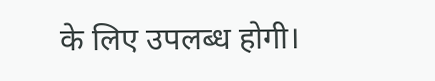के लिए उपलब्ध होगी।